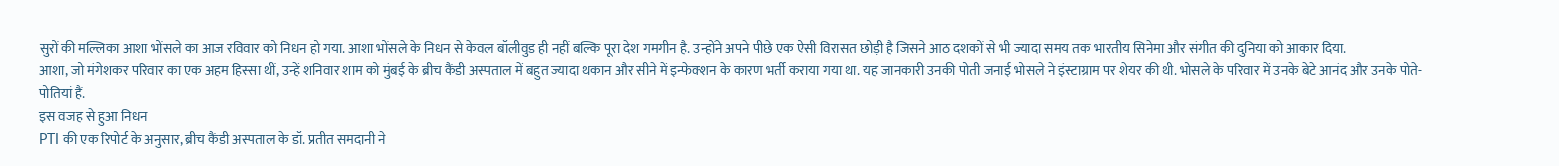सुरों की मल्लिका आशा भोंसले का आज रविवार को निधन हो गया. आशा भोंसले के निधन से केवल बॉलीवुड ही नहीं बल्कि पूरा देश गमगीन है. उन्होंने अपने पीछे एक ऐसी विरासत छोड़ी है जिसने आठ दशकों से भी ज्यादा समय तक भारतीय सिनेमा और संगीत की दुनिया को आकार दिया.
आशा, जो मंगेशकर परिवार का एक अहम हिस्सा थीं, उन्हें शनिवार शाम को मुंबई के ब्रीच कैंडी अस्पताल में बहुत ज्यादा थकान और सीने में इन्फेक्शन के कारण भर्ती कराया गया था. यह जानकारी उनकी पोती जनाई भोसले ने इंस्टाग्राम पर शेयर की थी. भोसले के परिवार में उनके बेटे आनंद और उनके पोते-पोतियां हैं.
इस वजह से हुआ निधन
PTI की एक रिपोर्ट के अनुसार, ब्रीच कैंडी अस्पताल के डॉ. प्रतीत समदानी ने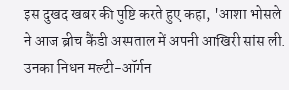इस दुखद खबर की पुष्टि करते हुए कहा, 'आशा भोसले ने आज ब्रीच कैंडी अस्पताल में अपनी आखिरी सांस ली. उनका निधन मल्टी-ऑर्गन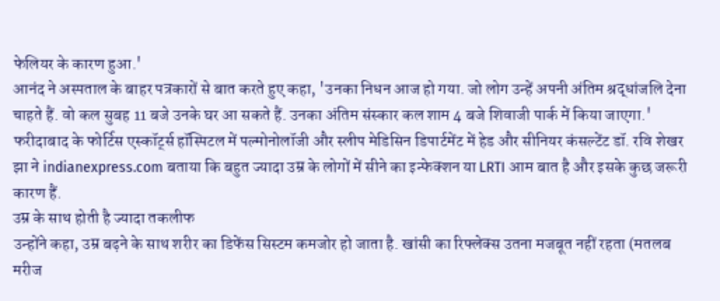फेलियर के कारण हुआ.'
आनंद ने अस्पताल के बाहर पत्रकारों से बात करते हुए कहा, 'उनका निधन आज हो गया. जो लोग उन्हें अपनी अंतिम श्रद्धांजलि देना चाहते हैं. वो कल सुबह 11 बजे उनके घर आ सकते हैं. उनका अंतिम संस्कार कल शाम 4 बजे शिवाजी पार्क में किया जाएगा.'
फरीदाबाद के फोर्टिस एस्कॉर्ट्स हॉस्पिटल में पल्मोनोलॉजी और स्लीप मेडिसिन डिपार्टमेंट में हेड और सीनियर कंसल्टेंट डॉ. रवि शेखर झा ने indianexpress.com बताया कि बहुत ज्यादा उम्र के लोगों में सीने का इन्फेक्शन या LRTI आम बात है और इसके कुछ जरूरी कारण हैं.
उम्र के साथ होती है ज्यादा तकलीफ
उन्होंने कहा, उम्र बढ़ने के साथ शरीर का डिफेंस सिस्टम कमजोर हो जाता है. खांसी का रिफ्लेक्स उतना मजबूत नहीं रहता (मतलब मरीज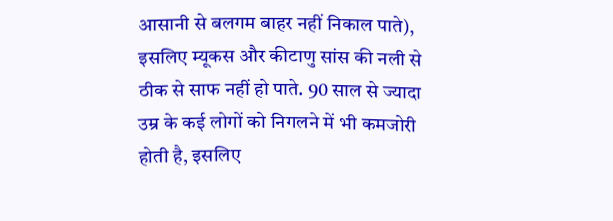आसानी से बलगम बाहर नहीं निकाल पाते), इसलिए म्यूकस और कीटाणु सांस की नली से ठीक से साफ नहीं हो पाते. 90 साल से ज्यादा उम्र के कई लोगों को निगलने में भी कमजोरी होती है, इसलिए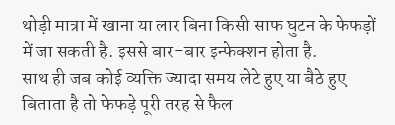थोड़ी मात्रा में खाना या लार बिना किसी साफ घुटन के फेफड़ों में जा सकती है. इससे बार-बार इन्फेक्शन होता है.
साथ ही जब कोई व्यक्ति ज्यादा समय लेटे हुए या बैठे हुए बिताता है तो फेफड़े पूरी तरह से फैल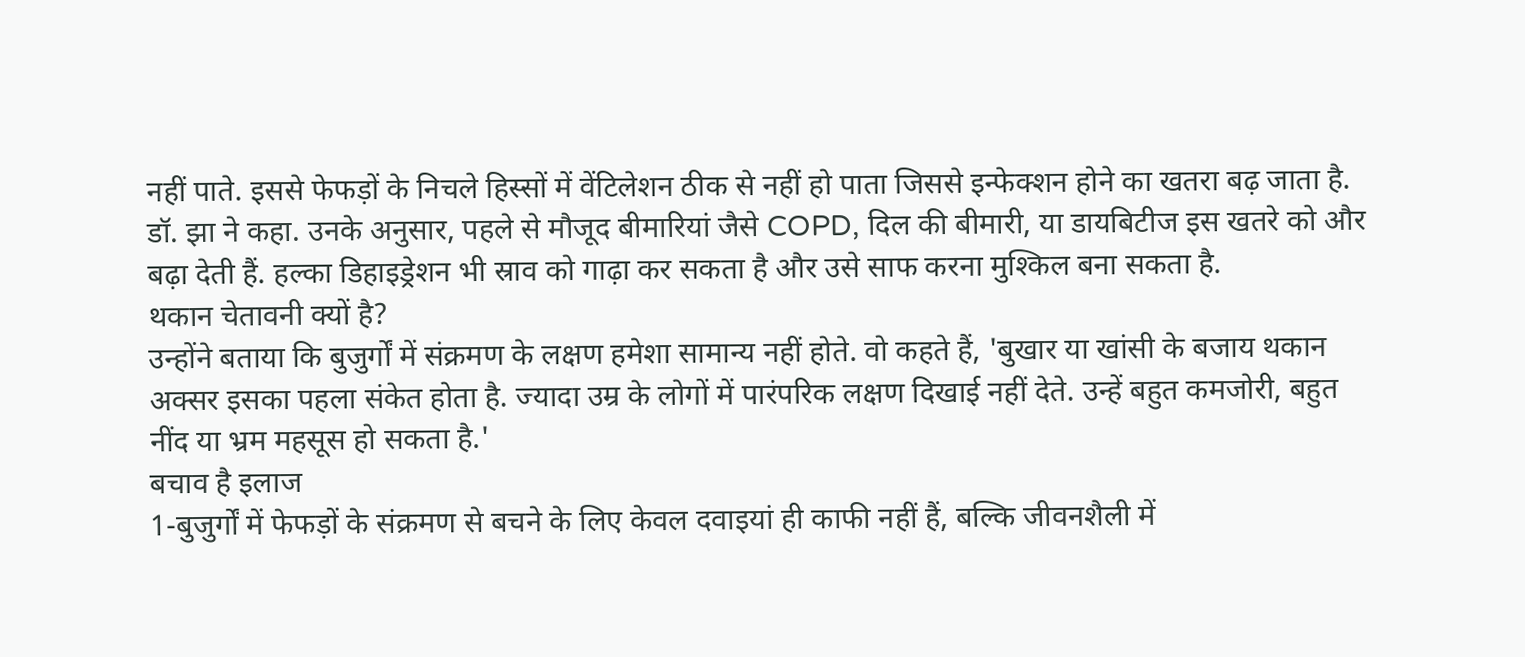नहीं पाते. इससे फेफड़ों के निचले हिस्सों में वेंटिलेशन ठीक से नहीं हो पाता जिससे इन्फेक्शन होने का खतरा बढ़ जाता है.
डॉ. झा ने कहा. उनके अनुसार, पहले से मौजूद बीमारियां जैसे COPD, दिल की बीमारी, या डायबिटीज इस खतरे को और बढ़ा देती हैं. हल्का डिहाइड्रेशन भी स्राव को गाढ़ा कर सकता है और उसे साफ करना मुश्किल बना सकता है.
थकान चेतावनी क्यों है?
उन्होंने बताया कि बुजुर्गों में संक्रमण के लक्षण हमेशा सामान्य नहीं होते. वो कहते हैं, 'बुखार या खांसी के बजाय थकान अक्सर इसका पहला संकेत होता है. ज्यादा उम्र के लोगों में पारंपरिक लक्षण दिखाई नहीं देते. उन्हें बहुत कमजोरी, बहुत नींद या भ्रम महसूस हो सकता है.'
बचाव है इलाज
1-बुजुर्गों में फेफड़ों के संक्रमण से बचने के लिए केवल दवाइयां ही काफी नहीं हैं, बल्कि जीवनशैली में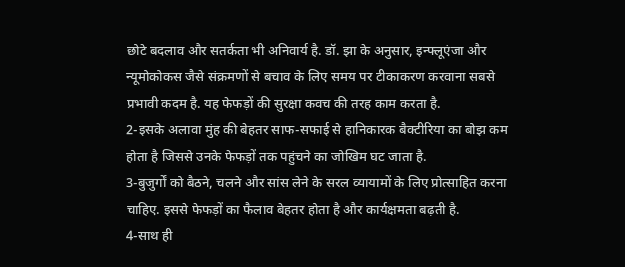छोटे बदलाव और सतर्कता भी अनिवार्य है. डॉ. झा के अनुसार, इन्फ्लूएंजा और न्यूमोकोकस जैसे संक्रमणों से बचाव के लिए समय पर टीकाकरण करवाना सबसे प्रभावी कदम है. यह फेफड़ों की सुरक्षा कवच की तरह काम करता है.
2-इसके अलावा मुंह की बेहतर साफ-सफाई से हानिकारक बैक्टीरिया का बोझ कम होता है जिससे उनके फेफड़ों तक पहुंचने का जोखिम घट जाता है.
3-बुजुर्गों को बैठने, चलने और सांस लेने के सरल व्यायामों के लिए प्रोत्साहित करना चाहिए. इससे फेफड़ों का फैलाव बेहतर होता है और कार्यक्षमता बढ़ती है.
4-साथ ही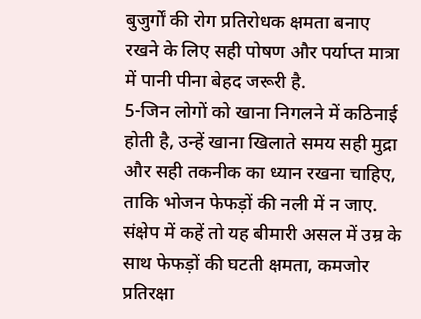बुजुर्गों की रोग प्रतिरोधक क्षमता बनाए रखने के लिए सही पोषण और पर्याप्त मात्रा में पानी पीना बेहद जरूरी है.
5-जिन लोगों को खाना निगलने में कठिनाई होती है, उन्हें खाना खिलाते समय सही मुद्रा और सही तकनीक का ध्यान रखना चाहिए, ताकि भोजन फेफड़ों की नली में न जाए.
संक्षेप में कहें तो यह बीमारी असल में उम्र के साथ फेफड़ों की घटती क्षमता, कमजोर प्रतिरक्षा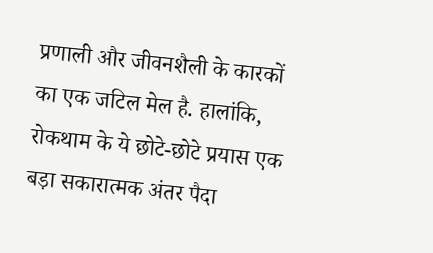प्रणाली और जीवनशैली के कारकों का एक जटिल मेल है. हालांकि, रोकथाम के ये छोटे-छोटे प्रयास एक बड़ा सकारात्मक अंतर पैदा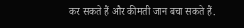कर सकते हैं और कीमती जान बचा सकते हैं.